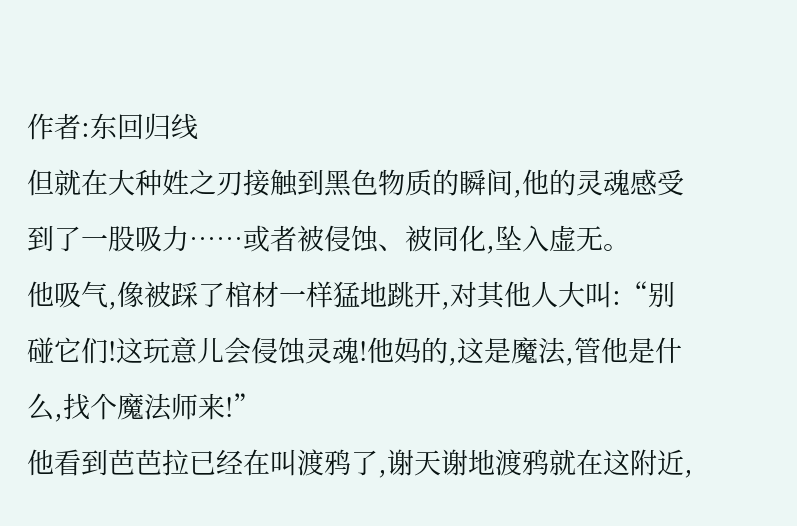作者:东回归线
但就在大种姓之刃接触到黑色物质的瞬间,他的灵魂感受到了一股吸力……或者被侵蚀、被同化,坠入虚无。
他吸气,像被踩了棺材一样猛地跳开,对其他人大叫:“别碰它们!这玩意儿会侵蚀灵魂!他妈的,这是魔法,管他是什么,找个魔法师来!”
他看到芭芭拉已经在叫渡鸦了,谢天谢地渡鸦就在这附近,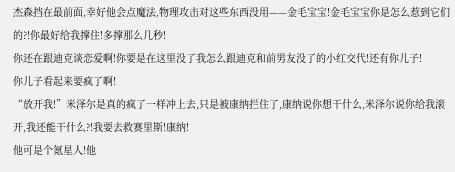杰森挡在最前面,幸好他会点魔法,物理攻击对这些东西没用——金毛宝宝!金毛宝宝你是怎么惹到它们的?!你最好给我撑住!多撑那么几秒!
你还在跟迪克谈恋爱啊!你要是在这里没了我怎么跟迪克和前男友没了的小红交代!还有你儿子!
你儿子看起来要疯了啊!
“放开我!”米泽尔是真的疯了一样冲上去,只是被康纳拦住了,康纳说你想干什么,米泽尔说你给我滚开,我还能干什么?!我要去救赛里斯!康纳!
他可是个氪星人!他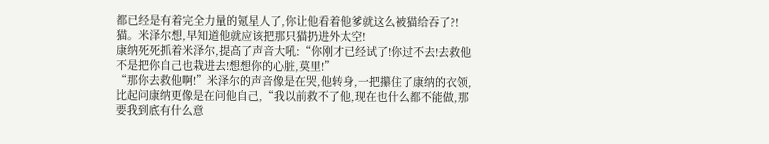都已经是有着完全力量的氪星人了,你让他看着他爹就这么被猫给吞了?!猫。米泽尔想,早知道他就应该把那只猫扔进外太空!
康纳死死抓着米泽尔,提高了声音大吼:“你刚才已经试了!你过不去!去救他不是把你自己也栽进去!想想你的心脏,莫里!”
“那你去救他啊!”米泽尔的声音像是在哭,他转身,一把攥住了康纳的衣领,比起问康纳更像是在问他自己,“我以前救不了他,现在也什么都不能做,那要我到底有什么意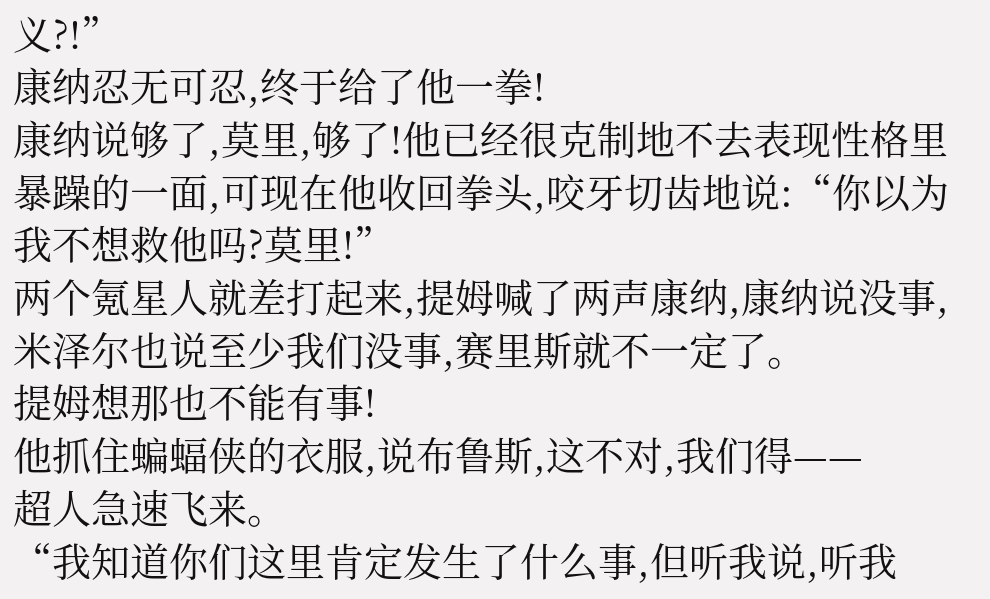义?!”
康纳忍无可忍,终于给了他一拳!
康纳说够了,莫里,够了!他已经很克制地不去表现性格里暴躁的一面,可现在他收回拳头,咬牙切齿地说:“你以为我不想救他吗?莫里!”
两个氪星人就差打起来,提姆喊了两声康纳,康纳说没事,米泽尔也说至少我们没事,赛里斯就不一定了。
提姆想那也不能有事!
他抓住蝙蝠侠的衣服,说布鲁斯,这不对,我们得——
超人急速飞来。
“我知道你们这里肯定发生了什么事,但听我说,听我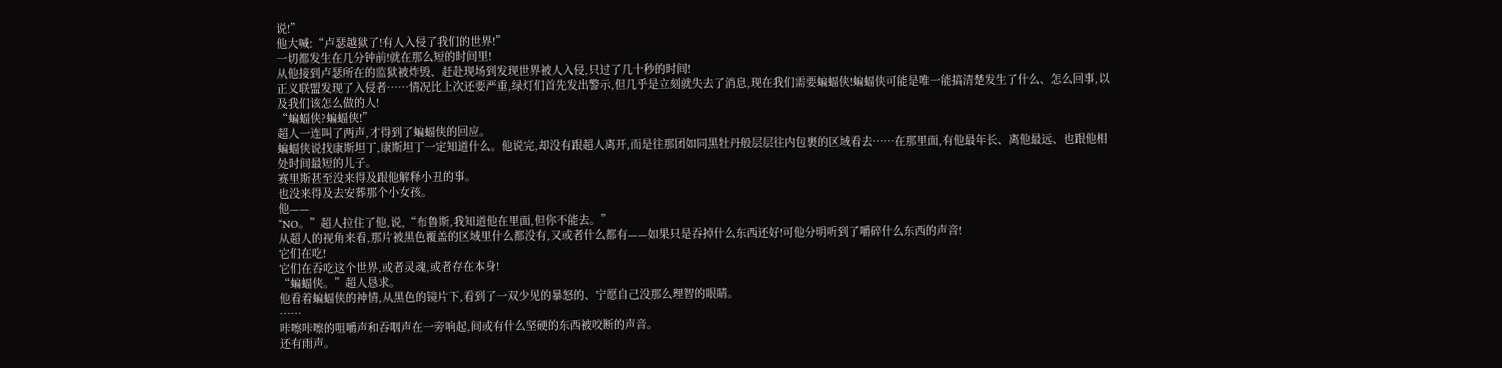说!”
他大喊:“卢瑟越狱了!有人入侵了我们的世界!”
一切都发生在几分钟前!就在那么短的时间里!
从他接到卢瑟所在的监狱被炸毁、赶赴现场到发现世界被人入侵,只过了几十秒的时间!
正义联盟发现了入侵者……情况比上次还要严重,绿灯们首先发出警示,但几乎是立刻就失去了消息,现在我们需要蝙蝠侠!蝙蝠侠可能是唯一能搞清楚发生了什么、怎么回事,以及我们该怎么做的人!
“蝙蝠侠?蝙蝠侠!”
超人一连叫了两声,才得到了蝙蝠侠的回应。
蝙蝠侠说找康斯坦丁,康斯坦丁一定知道什么。他说完,却没有跟超人离开,而是往那团如同黑牡丹般层层往内包裹的区域看去……在那里面,有他最年长、离他最远、也跟他相处时间最短的儿子。
赛里斯甚至没来得及跟他解释小丑的事。
也没来得及去安葬那个小女孩。
他——
“NO。”超人拉住了他,说,“布鲁斯,我知道他在里面,但你不能去。”
从超人的视角来看,那片被黑色覆盖的区域里什么都没有,又或者什么都有——如果只是吞掉什么东西还好!可他分明听到了嚼碎什么东西的声音!
它们在吃!
它们在吞吃这个世界,或者灵魂,或者存在本身!
“蝙蝠侠。”超人恳求。
他看着蝙蝠侠的神情,从黑色的镜片下,看到了一双少见的暴怒的、宁愿自己没那么理智的眼睛。
……
咔嚓咔嚓的咀嚼声和吞咽声在一旁响起,间或有什么坚硬的东西被咬断的声音。
还有雨声。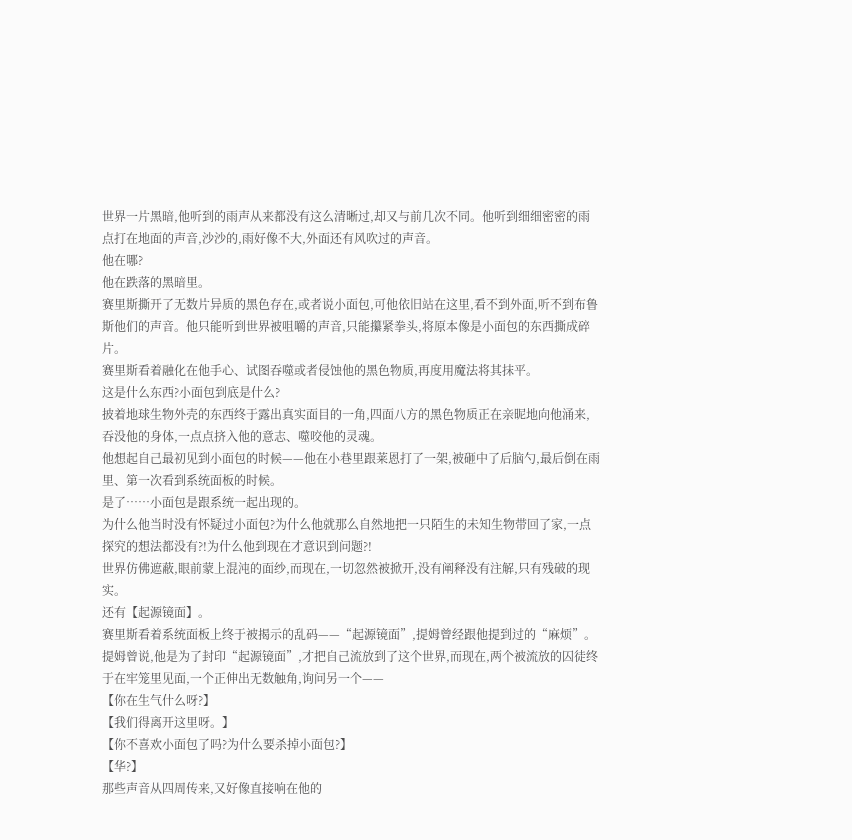世界一片黑暗,他听到的雨声从来都没有这么清晰过,却又与前几次不同。他听到细细密密的雨点打在地面的声音,沙沙的,雨好像不大,外面还有风吹过的声音。
他在哪?
他在跌落的黑暗里。
赛里斯撕开了无数片异质的黑色存在,或者说小面包,可他依旧站在这里,看不到外面,听不到布鲁斯他们的声音。他只能听到世界被咀嚼的声音,只能攥紧拳头,将原本像是小面包的东西撕成碎片。
赛里斯看着融化在他手心、试图吞噬或者侵蚀他的黑色物质,再度用魔法将其抹平。
这是什么东西?小面包到底是什么?
披着地球生物外壳的东西终于露出真实面目的一角,四面八方的黑色物质正在亲昵地向他涌来,吞没他的身体,一点点挤入他的意志、噬咬他的灵魂。
他想起自己最初见到小面包的时候——他在小巷里跟莱恩打了一架,被砸中了后脑勺,最后倒在雨里、第一次看到系统面板的时候。
是了……小面包是跟系统一起出现的。
为什么他当时没有怀疑过小面包?为什么他就那么自然地把一只陌生的未知生物带回了家,一点探究的想法都没有?!为什么他到现在才意识到问题?!
世界仿佛遮蔽,眼前蒙上混沌的面纱,而现在,一切忽然被掀开,没有阐释没有注解,只有残破的现实。
还有【起源镜面】。
赛里斯看着系统面板上终于被揭示的乱码——“起源镜面”,提姆曾经跟他提到过的“麻烦”。
提姆曾说,他是为了封印“起源镜面”,才把自己流放到了这个世界,而现在,两个被流放的囚徒终于在牢笼里见面,一个正伸出无数触角,询问另一个——
【你在生气什么呀?】
【我们得离开这里呀。】
【你不喜欢小面包了吗?为什么要杀掉小面包?】
【华?】
那些声音从四周传来,又好像直接响在他的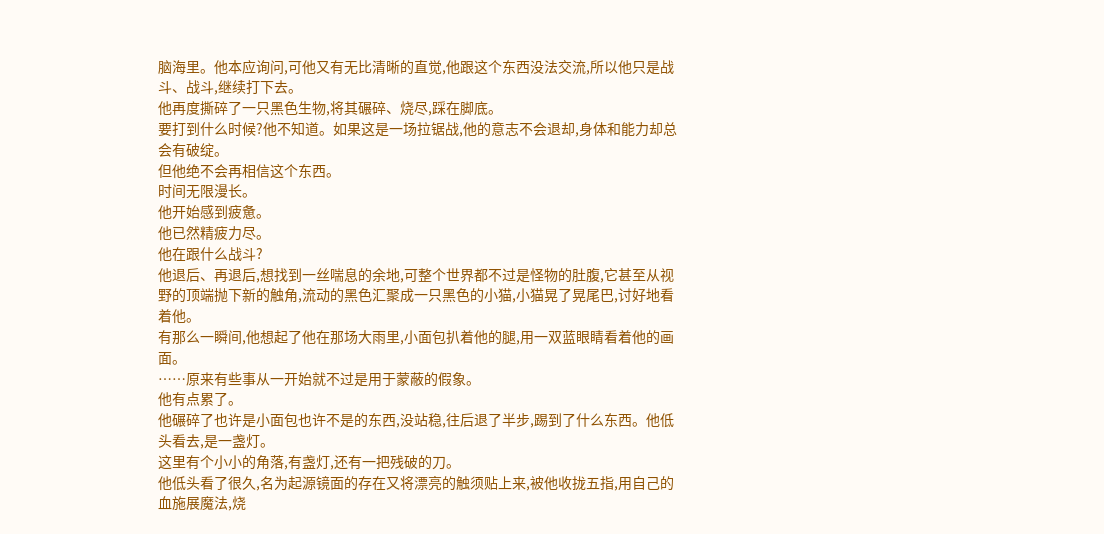脑海里。他本应询问,可他又有无比清晰的直觉,他跟这个东西没法交流,所以他只是战斗、战斗,继续打下去。
他再度撕碎了一只黑色生物,将其碾碎、烧尽,踩在脚底。
要打到什么时候?他不知道。如果这是一场拉锯战,他的意志不会退却,身体和能力却总会有破绽。
但他绝不会再相信这个东西。
时间无限漫长。
他开始感到疲惫。
他已然精疲力尽。
他在跟什么战斗?
他退后、再退后,想找到一丝喘息的余地,可整个世界都不过是怪物的肚腹,它甚至从视野的顶端抛下新的触角,流动的黑色汇聚成一只黑色的小猫,小猫晃了晃尾巴,讨好地看着他。
有那么一瞬间,他想起了他在那场大雨里,小面包扒着他的腿,用一双蓝眼睛看着他的画面。
……原来有些事从一开始就不过是用于蒙蔽的假象。
他有点累了。
他碾碎了也许是小面包也许不是的东西,没站稳,往后退了半步,踢到了什么东西。他低头看去,是一盏灯。
这里有个小小的角落,有盏灯,还有一把残破的刀。
他低头看了很久,名为起源镜面的存在又将漂亮的触须贴上来,被他收拢五指,用自己的血施展魔法,烧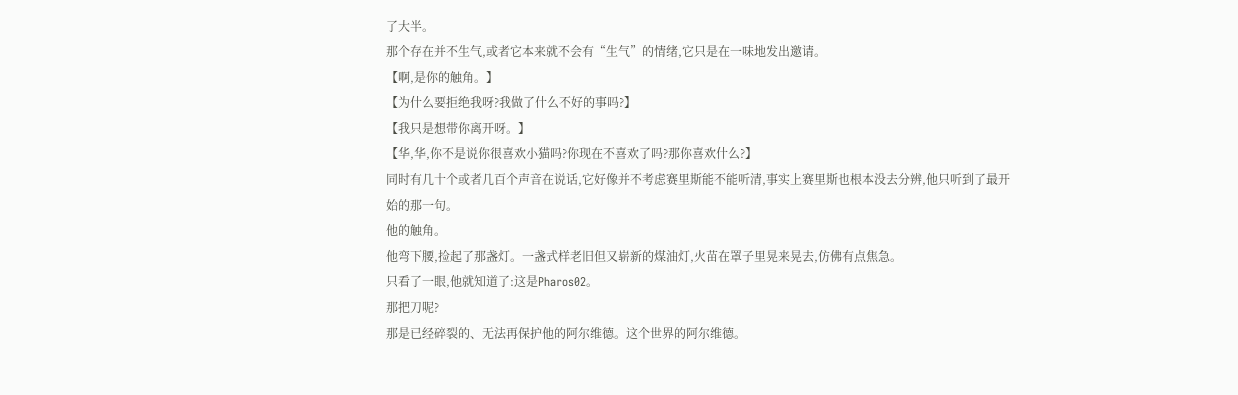了大半。
那个存在并不生气,或者它本来就不会有“生气”的情绪,它只是在一味地发出邀请。
【啊,是你的触角。】
【为什么要拒绝我呀?我做了什么不好的事吗?】
【我只是想带你离开呀。】
【华,华,你不是说你很喜欢小猫吗?你现在不喜欢了吗?那你喜欢什么?】
同时有几十个或者几百个声音在说话,它好像并不考虑赛里斯能不能听清,事实上赛里斯也根本没去分辨,他只听到了最开始的那一句。
他的触角。
他弯下腰,捡起了那盏灯。一盏式样老旧但又崭新的煤油灯,火苗在罩子里晃来晃去,仿佛有点焦急。
只看了一眼,他就知道了:这是Pharos02。
那把刀呢?
那是已经碎裂的、无法再保护他的阿尔维德。这个世界的阿尔维德。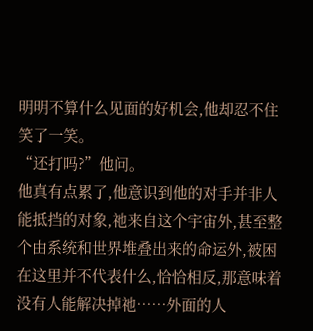明明不算什么见面的好机会,他却忍不住笑了一笑。
“还打吗?”他问。
他真有点累了,他意识到他的对手并非人能抵挡的对象,祂来自这个宇宙外,甚至整个由系统和世界堆叠出来的命运外,被困在这里并不代表什么,恰恰相反,那意味着没有人能解决掉祂……外面的人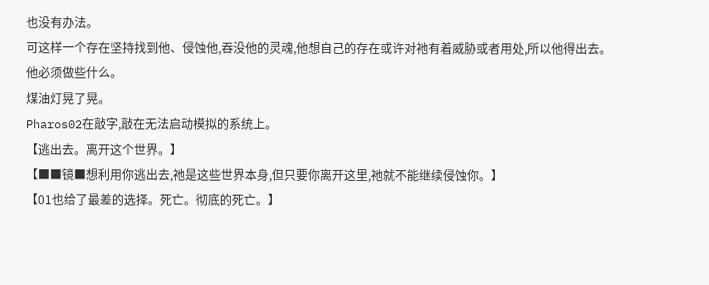也没有办法。
可这样一个存在坚持找到他、侵蚀他,吞没他的灵魂,他想自己的存在或许对祂有着威胁或者用处,所以他得出去。
他必须做些什么。
煤油灯晃了晃。
Pharos02在敲字,敲在无法启动模拟的系统上。
【逃出去。离开这个世界。】
【■■镜■想利用你逃出去,祂是这些世界本身,但只要你离开这里,祂就不能继续侵蚀你。】
【01也给了最差的选择。死亡。彻底的死亡。】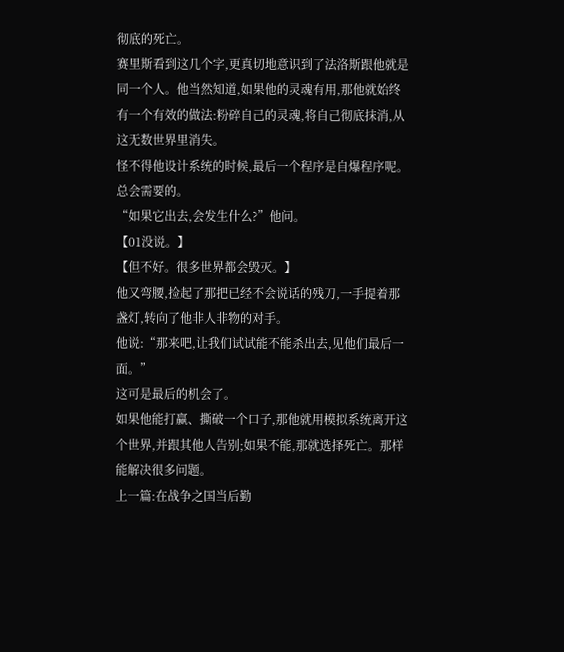彻底的死亡。
赛里斯看到这几个字,更真切地意识到了法洛斯跟他就是同一个人。他当然知道,如果他的灵魂有用,那他就始终有一个有效的做法:粉碎自己的灵魂,将自己彻底抹消,从这无数世界里消失。
怪不得他设计系统的时候,最后一个程序是自爆程序呢。
总会需要的。
“如果它出去,会发生什么?”他问。
【01没说。】
【但不好。很多世界都会毁灭。】
他又弯腰,捡起了那把已经不会说话的残刀,一手提着那盏灯,转向了他非人非物的对手。
他说:“那来吧,让我们试试能不能杀出去,见他们最后一面。”
这可是最后的机会了。
如果他能打赢、撕破一个口子,那他就用模拟系统离开这个世界,并跟其他人告别;如果不能,那就选择死亡。那样能解决很多问题。
上一篇:在战争之国当后勤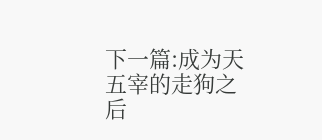下一篇:成为天五宰的走狗之后